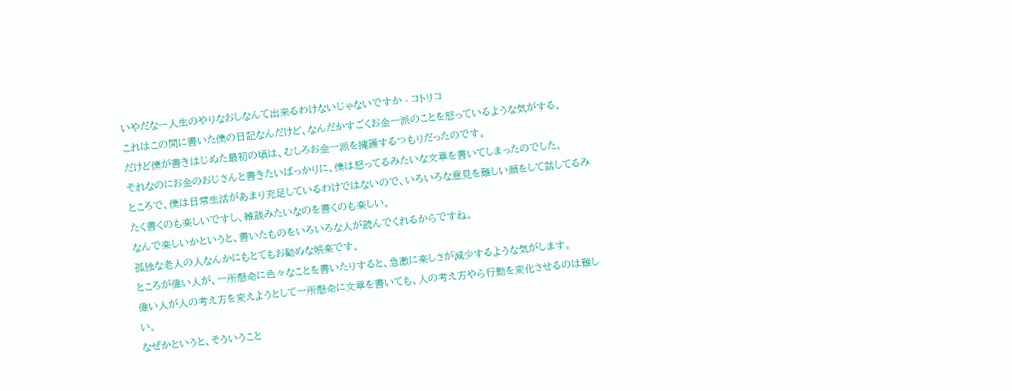いやだなー人生のやりなおしなんて出来るわけないじゃないですか - コトリコ
これはこの間に書いた僕の日記なんだけど、なんだかすごくお金一派のことを怒っているような気がする。
だけど僕が書きはじめた最初の頃は、むしろお金一派を擁護するつもりだったのです。
それなのにお金のおじさんと書きたいばっかりに、僕は怒ってるみたいな文章を書いてしまったのでした。
ところで、僕は日常生活があまり充足しているわけではないので、いろいろな意見を難しい顔をして話してるみたく書くのも楽しいですし、雑談みたいなのを書くのも楽しい。
なんで楽しいかというと、書いたものをいろいろな人が読んでくれるからですね。
孤独な老人の人なんかにもとてもお勧めな娯楽です。
ところが偉い人が、一所懸命に色々なことを書いたりすると、急激に楽しさが減少するような気がします。
偉い人が人の考え方を変えようとして一所懸命に文章を書いても、人の考え方やら行動を変化させるのは難しい。
なぜかというと、そういうこと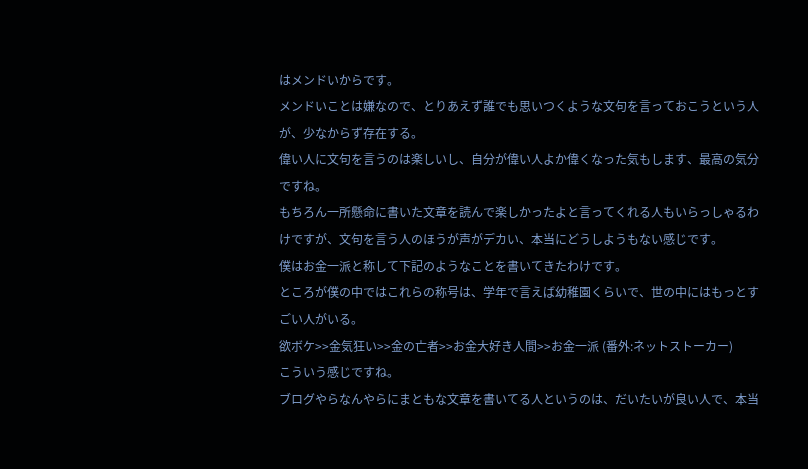はメンドいからです。
メンドいことは嫌なので、とりあえず誰でも思いつくような文句を言っておこうという人が、少なからず存在する。
偉い人に文句を言うのは楽しいし、自分が偉い人よか偉くなった気もします、最高の気分ですね。
もちろん一所懸命に書いた文章を読んで楽しかったよと言ってくれる人もいらっしゃるわけですが、文句を言う人のほうが声がデカい、本当にどうしようもない感じです。
僕はお金一派と称して下記のようなことを書いてきたわけです。
ところが僕の中ではこれらの称号は、学年で言えば幼稚園くらいで、世の中にはもっとすごい人がいる。
欲ボケ>>金気狂い>>金の亡者>>お金大好き人間>>お金一派 (番外:ネットストーカー)
こういう感じですね。
ブログやらなんやらにまともな文章を書いてる人というのは、だいたいが良い人で、本当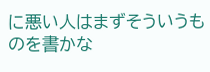に悪い人はまずそういうものを書かな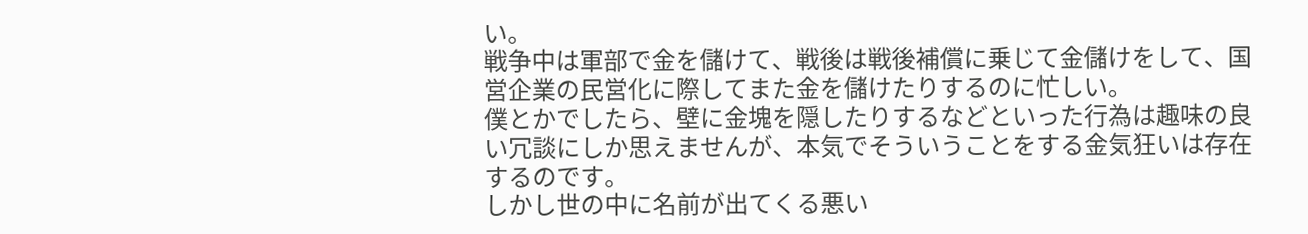い。
戦争中は軍部で金を儲けて、戦後は戦後補償に乗じて金儲けをして、国営企業の民営化に際してまた金を儲けたりするのに忙しい。
僕とかでしたら、壁に金塊を隠したりするなどといった行為は趣味の良い冗談にしか思えませんが、本気でそういうことをする金気狂いは存在するのです。
しかし世の中に名前が出てくる悪い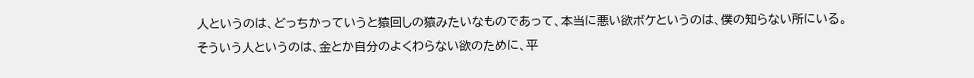人というのは、どっちかっていうと猿回しの猿みたいなものであって、本当に悪い欲ボケというのは、僕の知らない所にいる。
そういう人というのは、金とか自分のよくわらない欲のために、平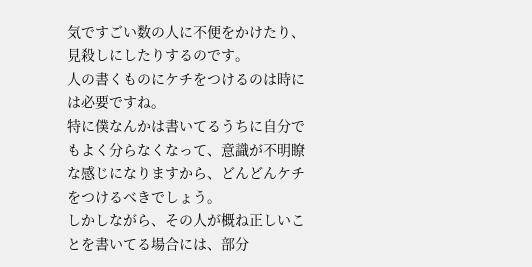気ですごい数の人に不便をかけたり、見殺しにしたりするのです。
人の書くものにケチをつけるのは時には必要ですね。
特に僕なんかは書いてるうちに自分でもよく分らなくなって、意識が不明瞭な感じになりますから、どんどんケチをつけるべきでしょう。
しかしながら、その人が概ね正しいことを書いてる場合には、部分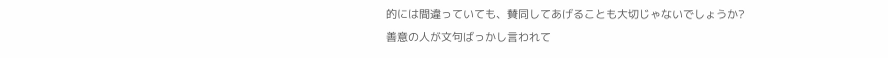的には間違っていても、賛同してあげることも大切じゃないでしょうか?
善意の人が文句ばっかし言われて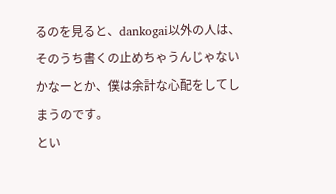るのを見ると、dankogai以外の人は、そのうち書くの止めちゃうんじゃないかなーとか、僕は余計な心配をしてしまうのです。
とい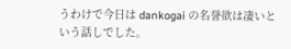うわけで今日は dankogai の名誉欲は凄いという話しでした。